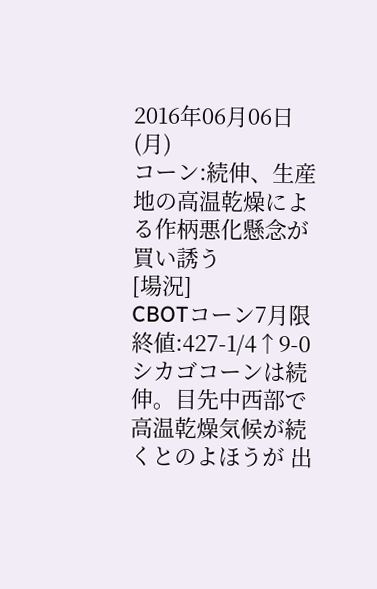2016年06月06日(月)
コーン:続伸、生産地の高温乾燥による作柄悪化懸念が買い誘う
[場況]
CBOTコーン7月限終値:427-1/4↑9-0
シカゴコーンは続伸。目先中西部で高温乾燥気候が続くとのよほうが 出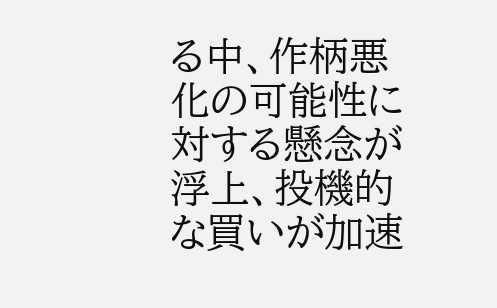る中、作柄悪化の可能性に対する懸念が浮上、投機的な買いが加速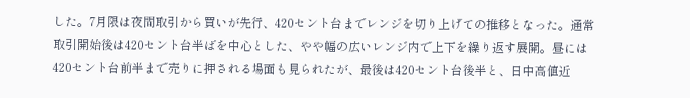した。7月限は夜間取引から買いが先行、420セント台までレンジを切り上げての推移となった。通常取引開始後は420セント台半ばを中心とした、やや幅の広いレンジ内で上下を繰り返す展開。昼には420セント台前半まで売りに押される場面も見られたが、最後は420セント台後半と、日中高値近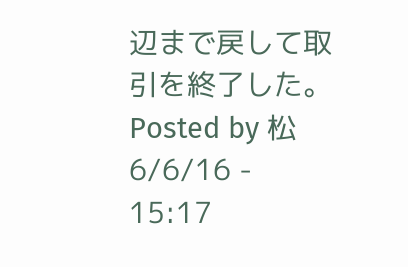辺まで戻して取引を終了した。
Posted by 松 6/6/16 - 15:17